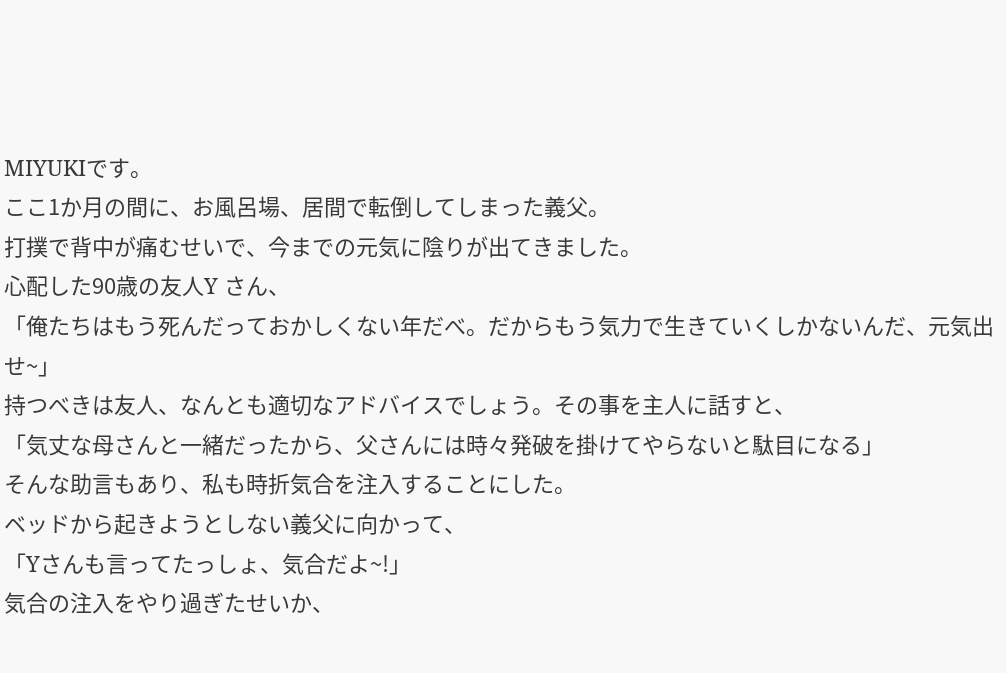MIYUKIです。
ここ1か月の間に、お風呂場、居間で転倒してしまった義父。
打撲で背中が痛むせいで、今までの元気に陰りが出てきました。
心配した90歳の友人Y さん、
「俺たちはもう死んだっておかしくない年だべ。だからもう気力で生きていくしかないんだ、元気出せ~」
持つべきは友人、なんとも適切なアドバイスでしょう。その事を主人に話すと、
「気丈な母さんと一緒だったから、父さんには時々発破を掛けてやらないと駄目になる」
そんな助言もあり、私も時折気合を注入することにした。
ベッドから起きようとしない義父に向かって、
「Yさんも言ってたっしょ、気合だよ~!」
気合の注入をやり過ぎたせいか、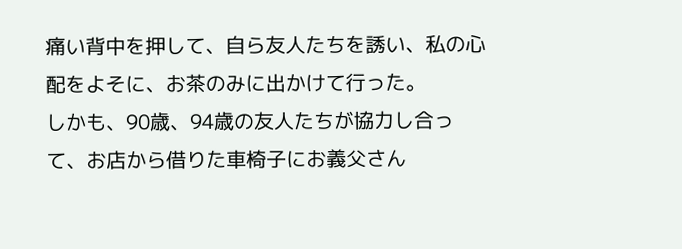痛い背中を押して、自ら友人たちを誘い、私の心配をよそに、お茶のみに出かけて行った。
しかも、90歳、94歳の友人たちが協力し合って、お店から借りた車椅子にお義父さん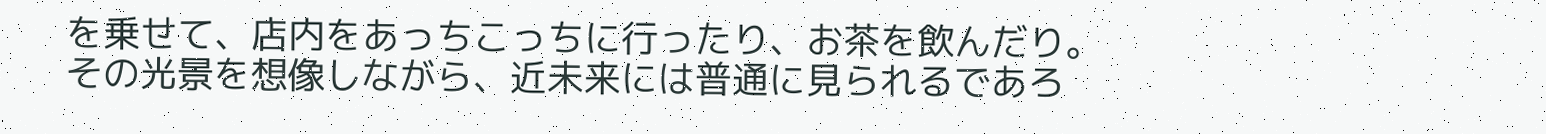を乗せて、店内をあっちこっちに行ったり、お茶を飲んだり。
その光景を想像しながら、近未来には普通に見られるであろ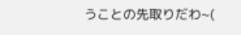うことの先取りだわ~(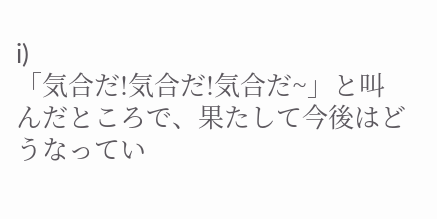i)
「気合だ!気合だ!気合だ~」と叫んだところで、果たして今後はどうなってい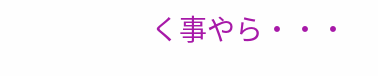く事やら・・・